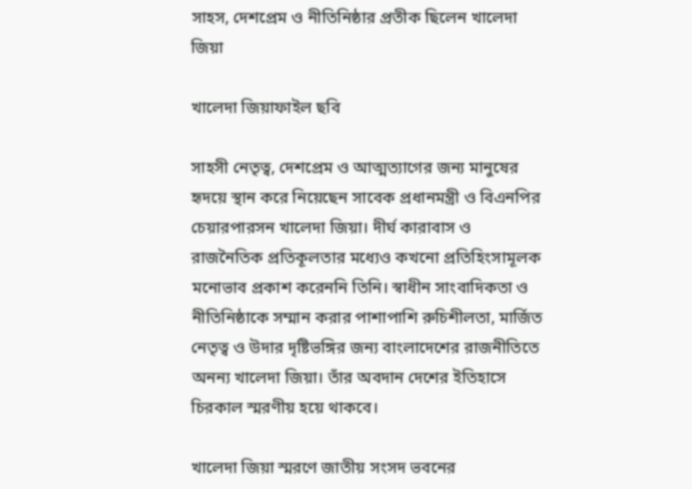সাহস, দেশপ্রেম ও নীতিনিষ্ঠার প্রতীক ছিলেন খালেদা জিয়া

খালেদা জিয়াফাইল ছবি

সাহসী নেতৃত্ব, দেশপ্রেম ও আত্মত্যাগের জন্য মানুষের হৃদয়ে স্থান করে নিয়েছেন সাবেক প্রধানমন্ত্রী ও বিএনপির চেয়ারপারসন খালেদা জিয়া। দীর্ঘ কারাবাস ও রাজনৈতিক প্রতিকূলতার মধ্যেও কখনো প্রতিহিংসামূলক মনোভাব প্রকাশ করেননি তিনি। স্বাধীন সাংবাদিকতা ও নীতিনিষ্ঠাকে সম্মান করার পাশাপাশি রুচিশীলতা, মার্জিত নেতৃত্ব ও উদার দৃষ্টিভঙ্গির জন্য বাংলাদেশের রাজনীতিতে অনন্য খালেদা জিয়া। তাঁর অবদান দেশের ইতিহাসে চিরকাল স্মরণীয় হয়ে থাকবে।

খালেদা জিয়া স্মরণে জাতীয় সংসদ ভবনের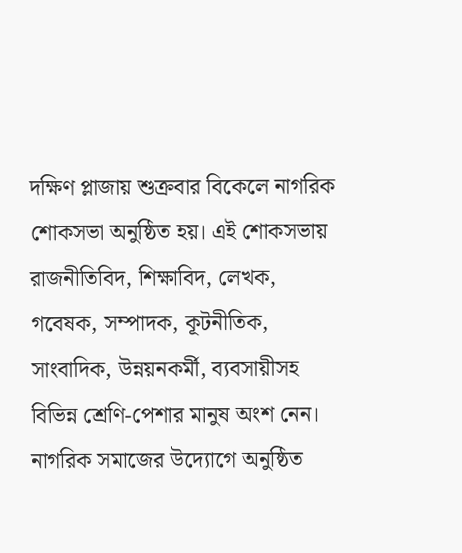দক্ষিণ প্লাজায় শুক্রবার বিকেলে নাগরিক শোকসভা অনুষ্ঠিত হয়। এই শোকসভায় রাজনীতিবিদ, শিক্ষাবিদ, লেখক, গবেষক, সম্পাদক, কূটনীতিক, সাংবাদিক, উন্নয়নকর্মী, ব্যবসায়ীসহ বিভিন্ন শ্রেণি-পেশার মানুষ অংশ নেন। নাগরিক সমাজের উদ্যোগে অনুষ্ঠিত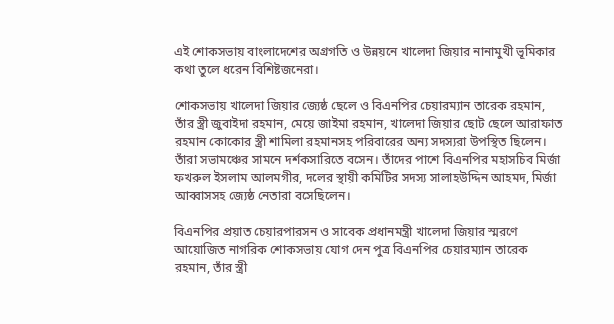এই শোকসভায় বাংলাদেশের অগ্রগতি ও উন্নয়নে খালেদা জিয়ার নানামুখী ভূমিকার কথা তুলে ধরেন বিশিষ্টজনেরা।

শোকসভায় খালেদা জিয়ার জ্যেষ্ঠ ছেলে ও বিএনপির চেয়ারম্যান তারেক রহমান, তাঁর স্ত্রী জুবাইদা রহমান, মেয়ে জাইমা রহমান, খালেদা জিয়ার ছোট ছেলে আরাফাত রহমান কোকোর স্ত্রী শামিলা রহমানসহ পরিবারের অন্য সদস্যরা উপস্থিত ছিলেন। তাঁরা সভামঞ্চের সামনে দর্শকসারিতে বসেন। তাঁদের পাশে বিএনপির মহাসচিব মির্জা ফখরুল ইসলাম আলমগীর, দলের স্থায়ী কমিটির সদস্য সালাহউদ্দিন আহমদ, মির্জা আব্বাসসহ জ্যেষ্ঠ নেতারা বসেছিলেন।

বিএনপির প্রয়াত চেয়ারপারসন ও সাবেক প্রধানমন্ত্রী খালেদা জিয়ার স্মরণে আয়োজিত নাগরিক শোকসভায় যোগ দেন পুত্র বিএনপির চেয়ারম্যান তারেক রহমান, তাঁর স্ত্রী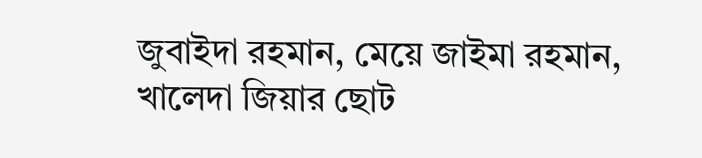জুবাইদা রহমান, মেয়ে জাইমা রহমান, খালেদা জিয়ার ছোট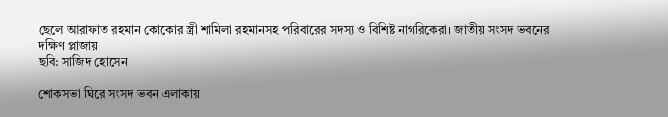ছেলে আরাফাত রহমান কোকোর স্ত্রী শামিলা রহমানসহ পরিবারের সদস্য ও বিশিষ্ট নাগরিকেরা। জাতীয় সংসদ ভবনের দক্ষিণ প্লাজায়
ছবি: সাজিদ হোসেন

শোকসভা ঘিরে সংসদ ভবন এলাকায়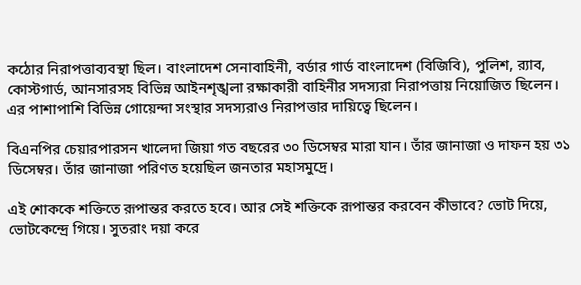কঠোর নিরাপত্তাব্যবস্থা ছিল। বাংলাদেশ সেনাবাহিনী, বর্ডার গার্ড বাংলাদেশ (বিজিবি), পুলিশ, র‍্যাব, কোস্টগার্ড, আনসারসহ বিভিন্ন আইনশৃঙ্খলা রক্ষাকারী বাহিনীর সদস্যরা নিরাপত্তায় নিয়োজিত ছিলেন। এর পাশাপাশি বিভিন্ন গোয়েন্দা সংস্থার সদস্যরাও নিরাপত্তার দায়িত্বে ছিলেন।

বিএনপির চেয়ারপারসন খালেদা জিয়া গত বছরের ৩০ ডিসেম্বর মারা যান। তাঁর জানাজা ও দাফন হয় ৩১ ডিসেম্বর। তাঁর জানাজা পরিণত হয়েছিল জনতার মহাসমুদ্রে।

এই শোককে শক্তিতে রূপান্তর করতে হবে। আর সেই শক্তিকে রূপান্তর করবেন কীভাবে? ভোট দিয়ে, ভোটকেন্দ্রে গিয়ে। সুতরাং দয়া করে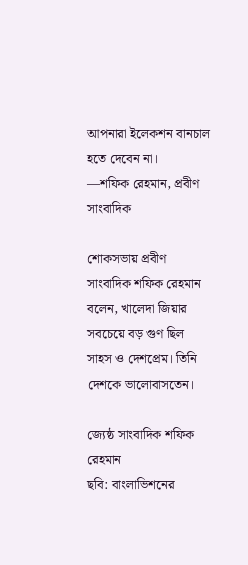আপনারা ইলেকশন বানচাল হতে দেবেন না।
—শফিক রেহমান, প্রবীণ সাংবাদিক

শোকসভায় প্রবীণ সাংবাদিক শফিক রেহমান বলেন, খালেদা জিয়ার সবচেয়ে বড় গুণ ছিল সাহস ও দেশপ্রেম। তিনি দেশকে ভালোবাসতেন।

জ্যেষ্ঠ সাংবাদিক শফিক রেহমান
ছবি: বাংলাভিশনের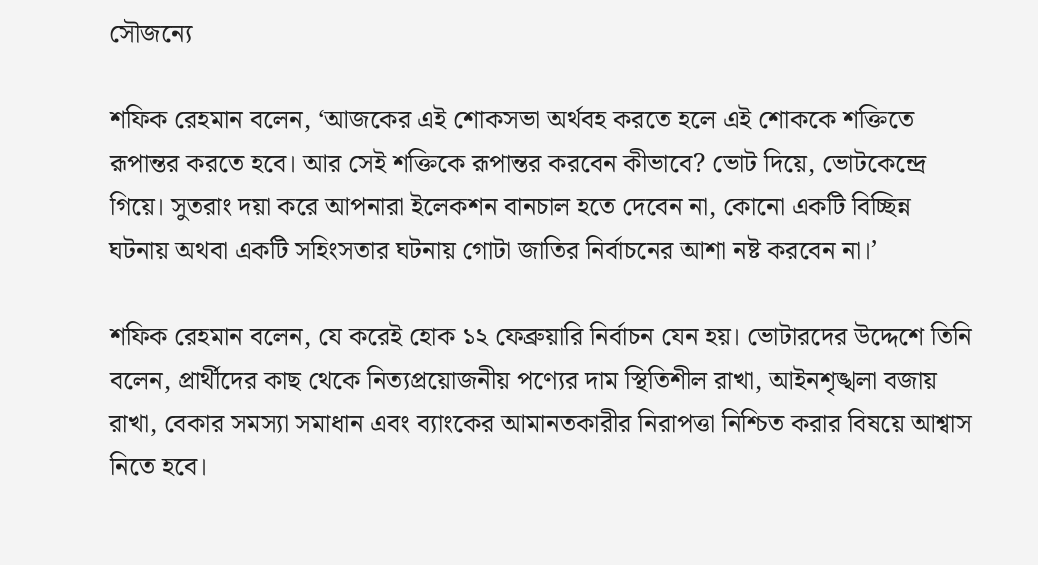সৌজন্যে

শফিক রেহমান বলেন, ‘আজকের এই শোকসভা অর্থবহ করতে হলে এই শোককে শক্তিতে রূপান্তর করতে হবে। আর সেই শক্তিকে রূপান্তর করবেন কীভাবে? ভোট দিয়ে, ভোটকেন্দ্রে গিয়ে। সুতরাং দয়া করে আপনারা ইলেকশন বানচাল হতে দেবেন না, কোনো একটি বিচ্ছিন্ন ঘটনায় অথবা একটি সহিংসতার ঘটনায় গোটা জাতির নির্বাচনের আশা নষ্ট করবেন না।’

শফিক রেহমান বলেন, যে করেই হোক ১২ ফেব্রুয়ারি নির্বাচন যেন হয়। ভোটারদের উদ্দেশে তিনি বলেন, প্রার্থীদের কাছ থেকে নিত্যপ্রয়োজনীয় পণ্যের দাম স্থিতিশীল রাখা, আইনশৃঙ্খলা বজায় রাখা, বেকার সমস্যা সমাধান এবং ব্যাংকের আমানতকারীর নিরাপত্তা নিশ্চিত করার বিষয়ে আশ্বাস নিতে হবে।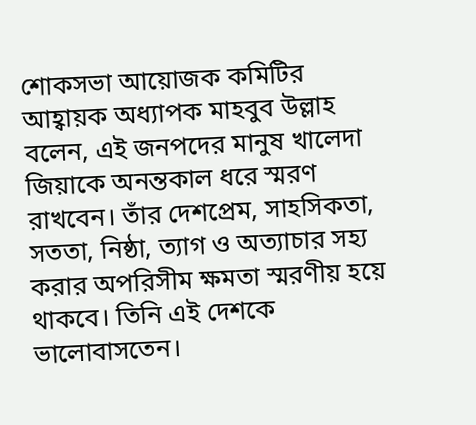শোকসভা আয়োজক কমিটির আহ্বায়ক অধ্যাপক মাহবুব উল্লাহ বলেন, এই জনপদের মানুষ খালেদা জিয়াকে অনন্তকাল ধরে স্মরণ রাখবেন। তাঁর দেশপ্রেম, সাহসিকতা, সততা, নিষ্ঠা, ত্যাগ ও অত্যাচার সহ্য করার অপরিসীম ক্ষমতা স্মরণীয় হয়ে থাকবে। তিনি এই দেশকে ভালোবাসতেন।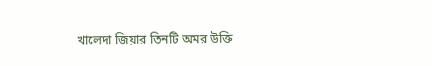খালেদা জিয়ার তিনটি অমর উক্তি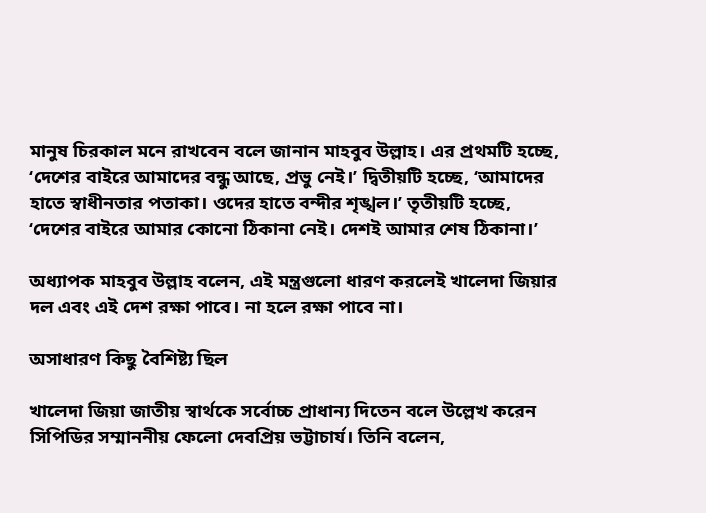মানুষ চিরকাল মনে রাখবেন বলে জানান মাহবুব উল্লাহ। এর প্রথমটি হচ্ছে, ‘দেশের বাইরে আমাদের বন্ধু আছে, প্রভু নেই।’ দ্বিতীয়টি হচ্ছে, ‘আমাদের হাতে স্বাধীনতার পতাকা। ওদের হাতে বন্দীর শৃঙ্খল।’ তৃতীয়টি হচ্ছে, ‘দেশের বাইরে আমার কোনো ঠিকানা নেই। দেশই আমার শেষ ঠিকানা।’

অধ্যাপক মাহবুব উল্লাহ বলেন, এই মন্ত্রগুলো ধারণ করলেই খালেদা জিয়ার দল এবং এই দেশ রক্ষা পাবে। না হলে রক্ষা পাবে না।

অসাধারণ কিছু বৈশিষ্ট্য ছিল

খালেদা জিয়া জাতীয় স্বার্থকে সর্বোচ্চ প্রাধান্য দিতেন বলে উল্লেখ করেন সিপিডির সম্মাননীয় ফেলো দেবপ্রিয় ভট্টাচার্য। তিনি বলেন,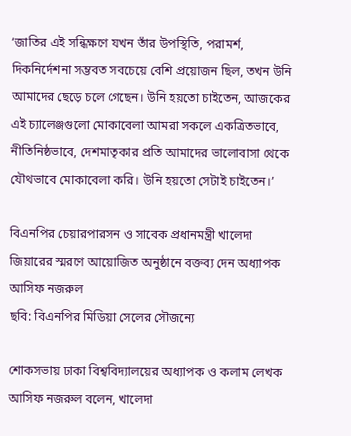‘জাতির এই সন্ধিক্ষণে যখন তাঁর উপস্থিতি, পরামর্শ, দিকনির্দেশনা সম্ভবত সবচেয়ে বেশি প্রয়োজন ছিল, তখন উনি আমাদের ছেড়ে চলে গেছেন। উনি হয়তো চাইতেন, আজকের এই চ্যালেঞ্জগুলো মোকাবেলা আমরা সকলে একত্রিতভাবে, নীতিনিষ্ঠভাবে, দেশমাতৃকার প্রতি আমাদের ভালোবাসা থেকে যৌথভাবে মোকাবেলা করি। উনি হয়তো সেটাই চাইতেন।’

বিএনপির চেয়ারপারসন ও সাবেক প্রধানমন্ত্রী খালেদা জিয়ারের স্মরণে আয়োজিত অনুষ্ঠানে বক্তব্য দেন অধ্যাপক আসিফ নজরুল
ছবি: বিএনপির মিডিয়া সেলের সৌজন্যে

শোকসভায় ঢাকা বিশ্ববিদ্যালয়ের অধ্যাপক ও কলাম লেখক আসিফ নজরুল বলেন, খালেদা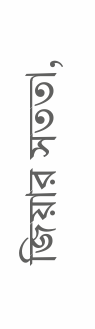জিয়ার সততা,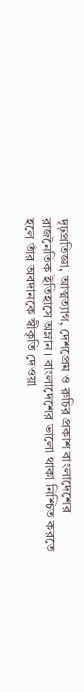দৃঢ়প্রতিজ্ঞা, আত্মত্যাগ, দেশপ্রেম ও রুচির প্রকাশ বাংলাদেশের রাজনৈতিক ইতিহাসে অম্লান। বাংলাদেশের ভালো থাকা নিশ্চিত করতে হলে তাঁর অবদানকে স্বীকৃতি দেওয়া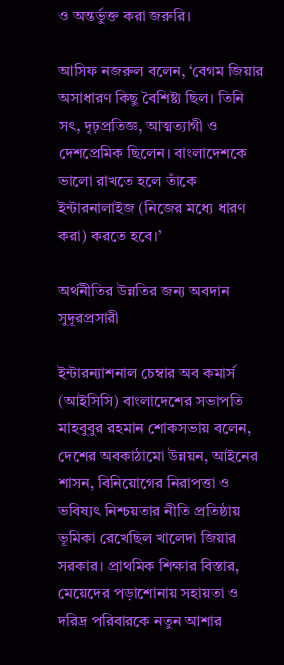ও অন্তর্ভুক্ত করা জরুরি।

আসিফ নজরুল বলেন, ‘বেগম জিয়ার অসাধারণ কিছু বৈশিষ্ট্য ছিল। তিনি সৎ, দৃঢ়প্রতিজ্ঞ, আত্মত্যাগী ও দেশপ্রেমিক ছিলেন। বাংলাদেশকে ভালো রাখতে হলে তাঁকে ইন্টারনালাইজ (নিজের মধ্যে ধারণ করা) করতে হবে।’

অর্থনীতির উন্নতির জন্য অবদান সুদূরপ্রসারী

ইন্টারন্যাশনাল চেম্বার অব কমার্স (আইসিসি) বাংলাদেশের সভাপতি মাহবুবুর রহমান শোকসভায় বলেন, দেশের অবকাঠামো উন্নয়ন, আইনের শাসন, বিনিয়োগের নিরাপত্তা ও ভবিষ্যৎ নিশ্চয়তার নীতি প্রতিষ্ঠায় ভূমিকা রেখেছিল খালেদা জিয়ার সরকার। প্রাথমিক শিক্ষার বিস্তার, মেয়েদের পড়াশোনায় সহায়তা ও দরিদ্র পরিবারকে নতুন আশার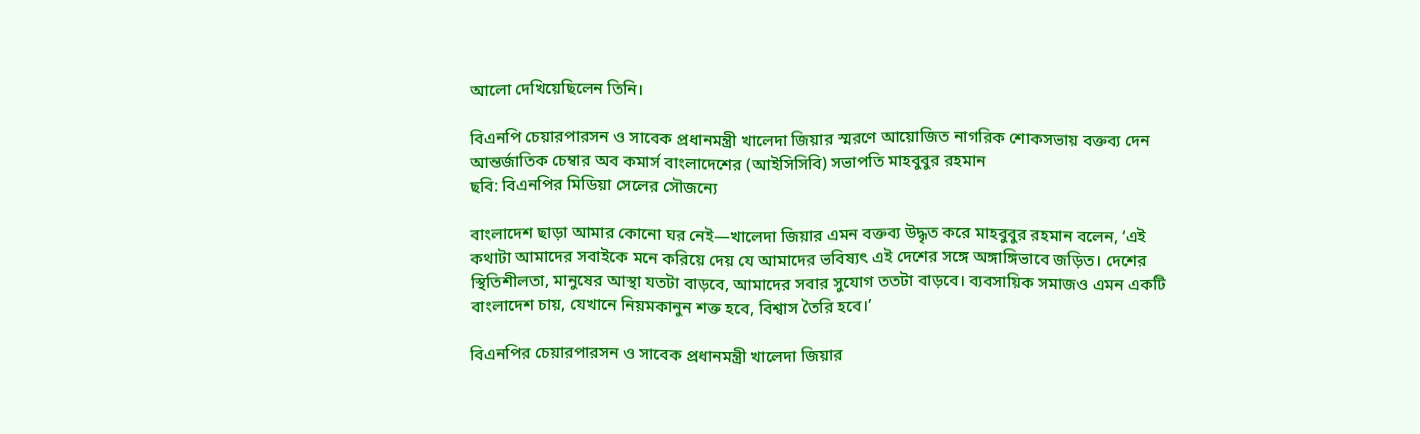আলো দেখিয়েছিলেন তিনি।

বিএনপি চেয়ারপারসন ও সাবেক প্রধানমন্ত্রী খালেদা জিয়ার স্মরণে আয়োজিত নাগরিক শোকসভায় বক্তব্য দেন আন্তর্জাতিক চেম্বার অব কমার্স বাংলাদেশের (আইসিসিবি) সভাপতি মাহবুবুর রহমান
ছবি: বিএনপির মিডিয়া সেলের সৌজন্যে

বাংলাদেশ ছাড়া আমার কোনো ঘর নেই—খালেদা জিয়ার এমন বক্তব্য উদ্ধৃত করে মাহবুবুর রহমান বলেন, ‘এই কথাটা আমাদের সবাইকে মনে করিয়ে দেয় যে আমাদের ভবিষ্যৎ এই দেশের সঙ্গে অঙ্গাঙ্গিভাবে জড়িত। দেশের স্থিতিশীলতা, মানুষের আস্থা যতটা বাড়বে, আমাদের সবার সুযোগ ততটা বাড়বে। ব্যবসায়িক সমাজও এমন একটি বাংলাদেশ চায়, যেখানে নিয়মকানুন শক্ত হবে, বিশ্বাস তৈরি হবে।’

বিএনপির চেয়ারপারসন ও সাবেক প্রধানমন্ত্রী খালেদা জিয়ার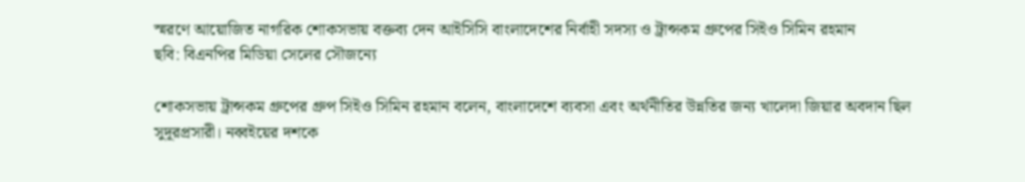স্মরণে আয়োজিত নাগরিক শোকসভায় বক্তব্য দেন আইসিসি বাংলাদেশের নির্বাহী সদস্য ও ট্রান্সকম গ্রুপের সিইও সিমিন রহমান
ছবি: বিএনপির মিডিয়া সেলের সৌজন্যে

শোকসভায় ট্রান্সকম গ্রুপের গ্রুপ সিইও সিমিন রহমান বলেন, বাংলাদেশে ব্যবসা এবং অর্থনীতির উন্নতির জন্য খালেদা জিয়ার অবদান ছিল সুদূরপ্রসারী। নব্বইয়ের দশকে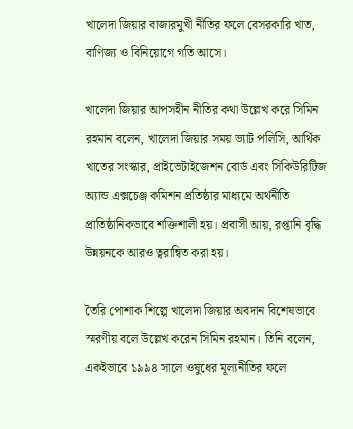খালেদা জিয়ার বাজারমুখী নীতির ফলে বেসরকারি খাত, বাণিজ্য ও বিনিয়োগে গতি আসে।

খালেদা জিয়ার আপসহীন নীতির কথা উল্লেখ করে সিমিন রহমান বলেন, খালেদা জিয়ার সময় ভ্যাট পলিসি, আর্থিক খাতের সংস্কার, প্রাইভেটাইজেশন বোর্ড এবং সিকিউরিটিজ অ্যান্ড এক্সচেঞ্জ কমিশন প্রতিষ্ঠার মাধ্যমে অর্থনীতি প্রাতিষ্ঠানিকভাবে শক্তিশালী হয়। প্রবাসী আয়, রপ্তানি বৃদ্ধি উন্নয়নকে আরও ত্বরান্বিত করা হয়।

তৈরি পোশাক শিল্পে খালেদা জিয়ার অবদান বিশেষভাবে স্মরণীয় বলে উল্লেখ করেন সিমিন রহমান। তিনি বলেন, একইভাবে ১৯৯৪ সালে ওষুধের মূল্যনীতির ফলে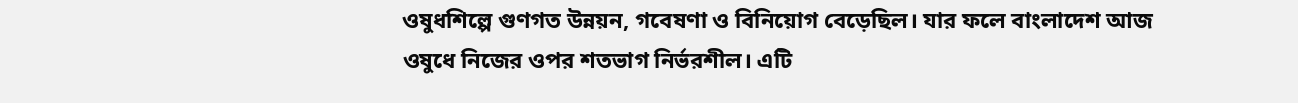ওষুধশিল্পে গুণগত উন্নয়ন, গবেষণা ও বিনিয়োগ বেড়েছিল। যার ফলে বাংলাদেশ আজ ওষুধে নিজের ওপর শতভাগ নির্ভরশীল। এটি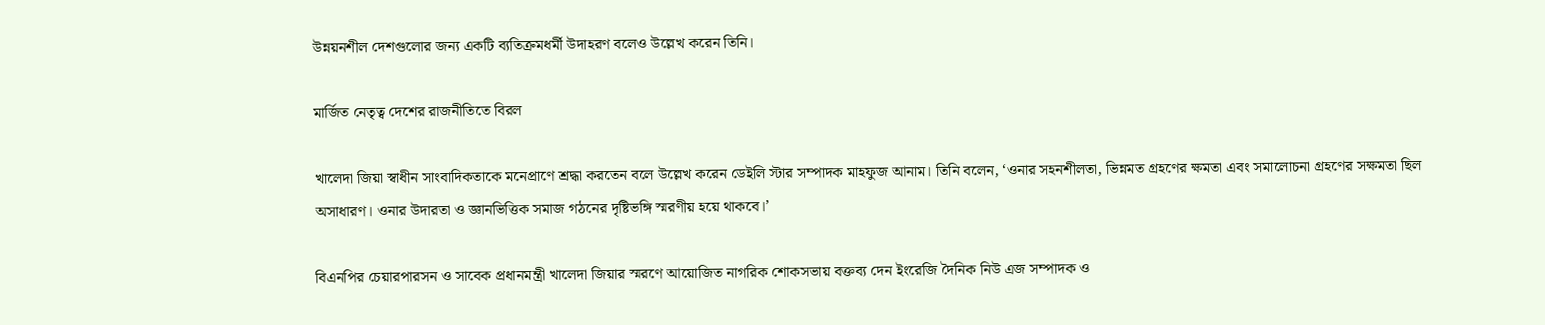উন্নয়নশীল দেশগুলোর জন্য একটি ব্যতিক্রমধর্মী উদাহরণ বলেও উল্লেখ করেন তিনি।

মার্জিত নেতৃত্ব দেশের রাজনীতিতে বিরল

খালেদা জিয়া স্বাধীন সাংবাদিকতাকে মনেপ্রাণে শ্রদ্ধা করতেন বলে উল্লেখ করেন ডেইলি স্টার সম্পাদক মাহফুজ আনাম। তিনি বলেন, ‘ওনার সহনশীলতা, ভিন্নমত গ্রহণের ক্ষমতা এবং সমালোচনা গ্রহণের সক্ষমতা ছিল অসাধারণ। ওনার উদারতা ও জ্ঞানভিত্তিক সমাজ গঠনের দৃষ্টিভঙ্গি স্মরণীয় হয়ে থাকবে।’

বিএনপির চেয়ারপারসন ও সাবেক প্রধানমন্ত্রী খালেদা জিয়ার স্মরণে আয়োজিত নাগরিক শোকসভায় বক্তব্য দেন ইংরেজি দৈনিক নিউ এজ সম্পাদক ও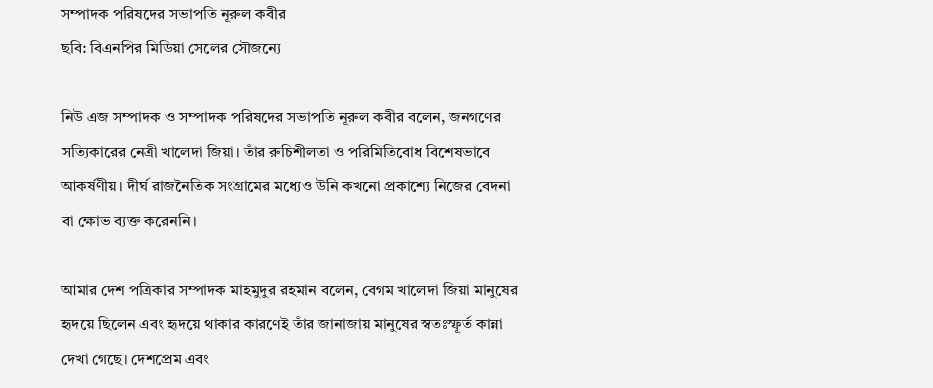সম্পাদক পরিষদের সভাপতি নূরুল কবীর
ছবি: বিএনপির মিডিয়া সেলের সৌজন্যে

নিউ এজ সম্পাদক ও সম্পাদক পরিষদের সভাপতি নূরুল কবীর বলেন, জনগণের সত্যিকারের নেত্রী খালেদা জিয়া। তাঁর রুচিশীলতা ও পরিমিতিবোধ বিশেষভাবে আকর্ষণীয়। দীর্ঘ রাজনৈতিক সংগ্রামের মধ্যেও উনি কখনো প্রকাশ্যে নিজের বেদনা বা ক্ষোভ ব্যক্ত করেননি।

আমার দেশ পত্রিকার সম্পাদক মাহমুদুর রহমান বলেন, বেগম খালেদা জিয়া মানুষের হৃদয়ে ছিলেন এবং হৃদয়ে থাকার কারণেই তাঁর জানাজায় মানুষের স্বতঃস্ফূর্ত কান্না দেখা গেছে। দেশপ্রেম এবং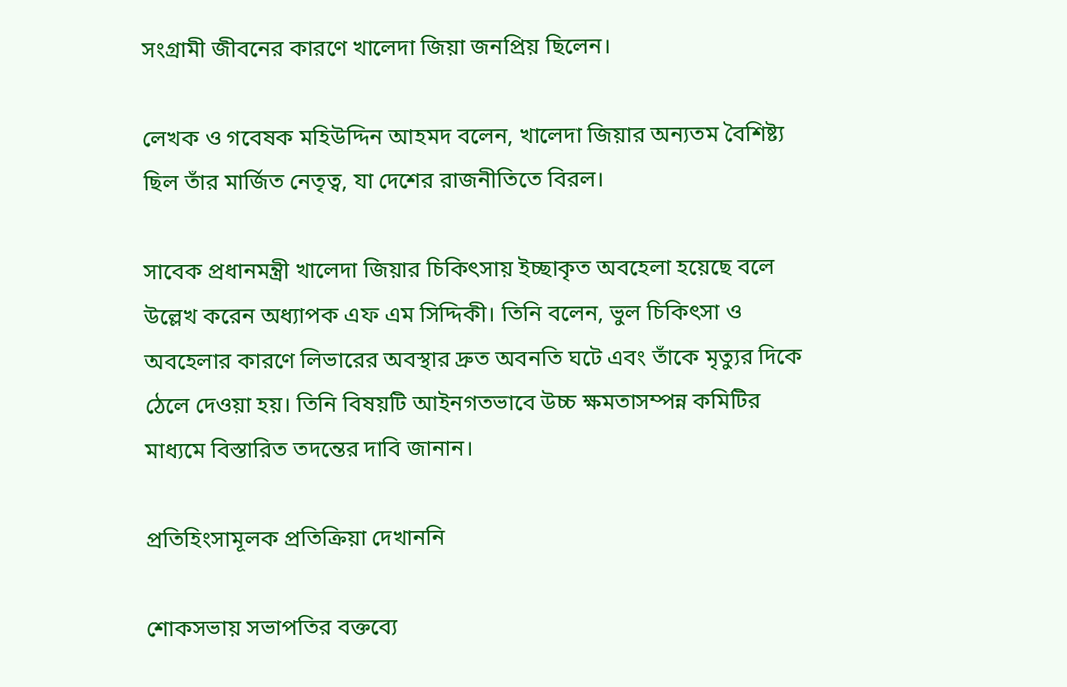সংগ্রামী জীবনের কারণে খালেদা জিয়া জনপ্রিয় ছিলেন।

লেখক ও গবেষক মহিউদ্দিন আহমদ বলেন, খালেদা জিয়ার অন্যতম বৈশিষ্ট্য ছিল তাঁর মার্জিত নেতৃত্ব, যা দেশের রাজনীতিতে বিরল।

সাবেক প্রধানমন্ত্রী খালেদা জিয়ার চিকিৎসায় ইচ্ছাকৃত অবহেলা হয়েছে বলে উল্লেখ করেন অধ্যাপক এফ এম সিদ্দিকী। তিনি বলেন, ভুল চিকিৎসা ও অবহেলার কারণে লিভারের অবস্থার দ্রুত অবনতি ঘটে এবং তাঁকে মৃত্যুর দিকে ঠেলে দেওয়া হয়। তিনি বিষয়টি আইনগতভাবে উচ্চ ক্ষমতাসম্পন্ন কমিটির মাধ্যমে বিস্তারিত তদন্তের দাবি জানান।

প্রতিহিংসামূলক প্রতিক্রিয়া দেখাননি

শোকসভায় সভাপতির বক্তব্যে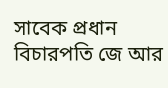সাবেক প্রধান বিচারপতি জে আর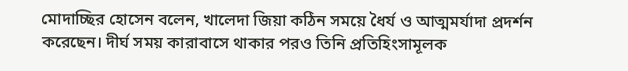মোদাচ্ছির হোসেন বলেন, খালেদা জিয়া কঠিন সময়ে ধৈর্য ও আত্মমর্যাদা প্রদর্শন করেছেন। দীর্ঘ সময় কারাবাসে থাকার পরও তিনি প্রতিহিংসামূলক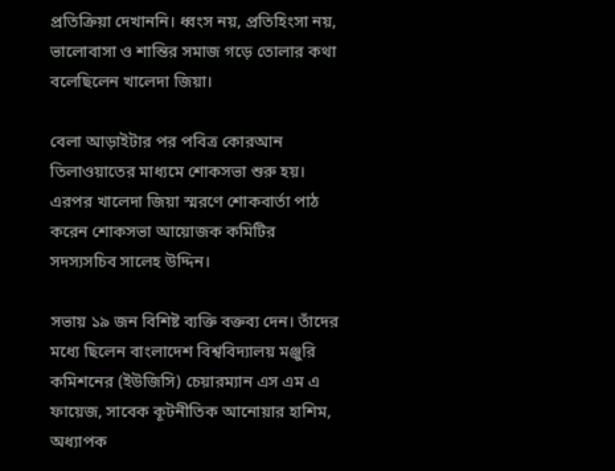প্রতিক্রিয়া দেখাননি। ধ্বংস নয়, প্রতিহিংসা নয়, ভালোবাসা ও শান্তির সমাজ গড়ে তোলার কথা বলেছিলেন খালেদা জিয়া।

বেলা আড়াইটার পর পবিত্র কোরআন তিলাওয়াতের মাধ্যমে শোকসভা শুরু হয়। এরপর খালেদা জিয়া স্মরণে শোকবার্তা পাঠ করেন শোকসভা আয়োজক কমিটির সদস্যসচিব সালেহ উদ্দিন।

সভায় ১৯ জন বিশিষ্ট ব্যক্তি বক্তব্য দেন। তাঁদের মধ্যে ছিলেন বাংলাদেশ বিশ্ববিদ্যালয় মঞ্জুরি কমিশনের (ইউজিসি) চেয়ার‍ম্যান এস এম এ ফায়েজ, সাবেক কূটনীতিক আনোয়ার হাশিম, অধ্যাপক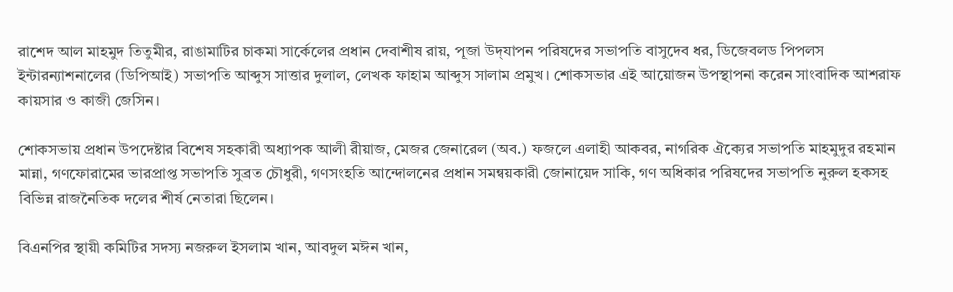রাশেদ আল মাহমুদ তিতুমীর, রাঙামাটির চাকমা সার্কেলের প্রধান দেবাশীষ রায়, পূজা উদ্‌যাপন পরিষদের সভাপতি বাসুদেব ধর, ডিজেবলড পিপলস ইন্টারন্যাশনালের (ডিপিআই) সভাপতি আব্দুস সাত্তার দুলাল, লেখক ফাহাম আব্দুস সালাম প্রমুখ। শোকসভার এই আয়োজন উপস্থাপনা করেন সাংবাদিক আশরাফ কায়সার ও কাজী জেসিন।

শোকসভায় প্রধান উপদেষ্টার বিশেষ সহকারী অধ্যাপক আলী রীয়াজ, মেজর জেনারেল (অব.) ফজলে এলাহী আকবর, নাগরিক ঐক্যের সভাপতি মাহমুদুর রহমান মান্না, গণফোরামের ভারপ্রাপ্ত সভাপতি সুব্রত চৌধুরী, গণসংহতি আন্দোলনের প্রধান সমন্বয়কারী জোনায়েদ সাকি, গণ অধিকার পরিষদের সভাপতি নুরুল হকসহ বিভিন্ন রাজনৈতিক দলের শীর্ষ নেতারা ছিলেন।

বিএনপির স্থায়ী কমিটির সদস্য নজরুল ইসলাম খান, আবদুল মঈন খান,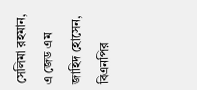সেলিমা রহমান, এ জেড এম জাহিদ হোসেন, বিএনপির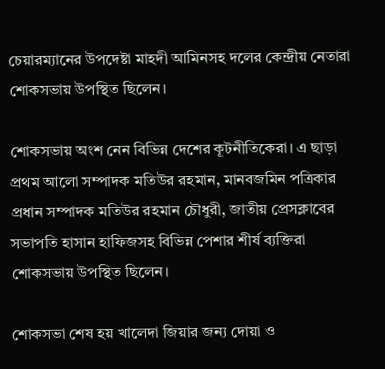চেয়ারম্যানের উপদেষ্টা মাহদী আমিনসহ দলের কেন্দ্রীয় নেতারা শোকসভায় উপস্থিত ছিলেন।

শোকসভায় অংশ নেন বিভিন্ন দেশের কূটনীতিকেরা। এ ছাড়া প্রথম আলো সম্পাদক মতিউর রহমান, মানবজমিন পত্রিকার প্রধান সম্পাদক মতিউর রহমান চৌধুরী, জাতীয় প্রেসক্লাবের সভাপতি হাসান হাফিজসহ বিভিন্ন পেশার শীর্ষ ব্যক্তিরা শোকসভায় উপস্থিত ছিলেন।

শোকসভা শেষ হয় খালেদা জিয়ার জন্য দোয়া ও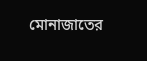মোনাজাতের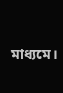মাধ্যমে।